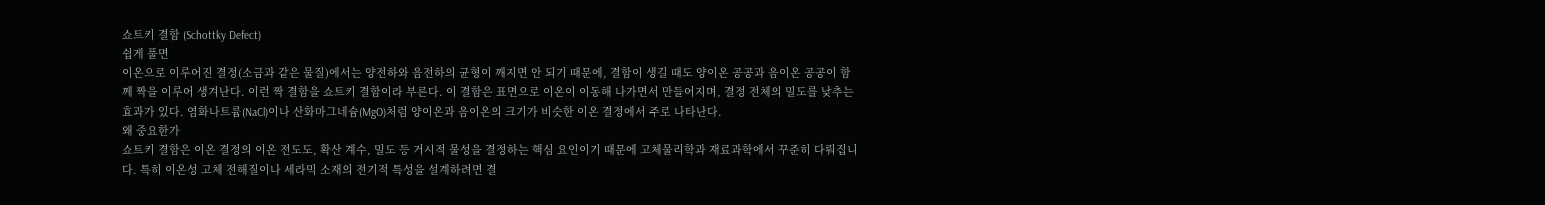쇼트키 결함 (Schottky Defect)
쉽게 풀면
이온으로 이루어진 결정(소금과 같은 물질)에서는 양전하와 음전하의 균형이 깨지면 안 되기 때문에, 결함이 생길 때도 양이온 공공과 음이온 공공이 함께 짝을 이루어 생겨난다. 이런 짝 결함을 쇼트키 결함이라 부른다. 이 결함은 표면으로 이온이 이동해 나가면서 만들어지며, 결정 전체의 밀도를 낮추는 효과가 있다. 염화나트륨(NaCl)이나 산화마그네슘(MgO)처럼 양이온과 음이온의 크기가 비슷한 이온 결정에서 주로 나타난다.
왜 중요한가
쇼트키 결함은 이온 결정의 이온 전도도, 확산 계수, 밀도 등 거시적 물성을 결정하는 핵심 요인이기 때문에 고체물리학과 재료과학에서 꾸준히 다뤄집니다. 특히 이온성 고체 전해질이나 세라믹 소재의 전기적 특성을 설계하려면 결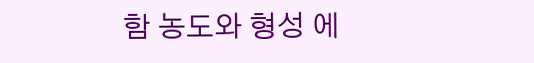함 농도와 형성 에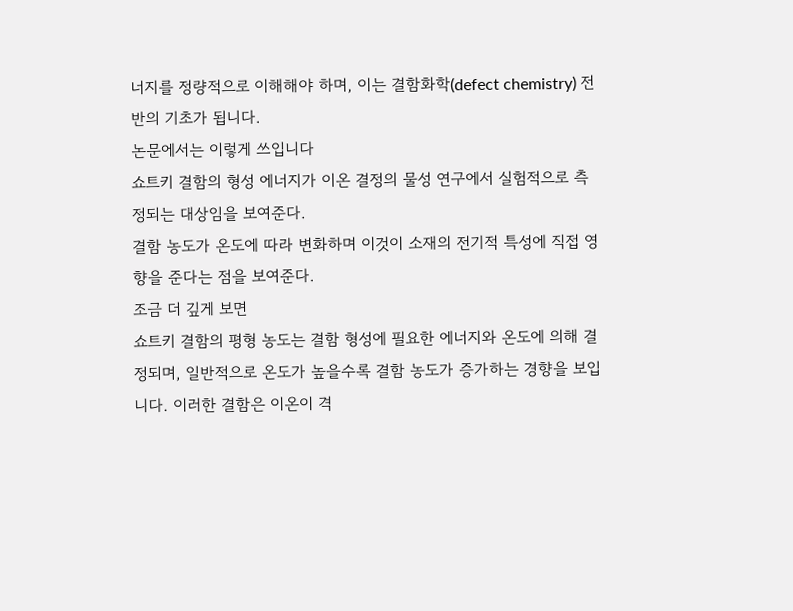너지를 정량적으로 이해해야 하며, 이는 결함화학(defect chemistry) 전반의 기초가 됩니다.
논문에서는 이렇게 쓰입니다
쇼트키 결함의 형성 에너지가 이온 결정의 물성 연구에서 실험적으로 측정되는 대상임을 보여준다.
결함 농도가 온도에 따라 변화하며 이것이 소재의 전기적 특성에 직접 영향을 준다는 점을 보여준다.
조금 더 깊게 보면
쇼트키 결함의 평형 농도는 결함 형성에 필요한 에너지와 온도에 의해 결정되며, 일반적으로 온도가 높을수록 결함 농도가 증가하는 경향을 보입니다. 이러한 결함은 이온이 격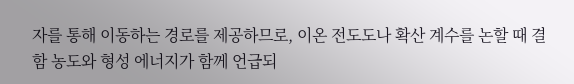자를 통해 이동하는 경로를 제공하므로, 이온 전도도나 확산 계수를 논할 때 결함 농도와 형성 에너지가 함께 언급되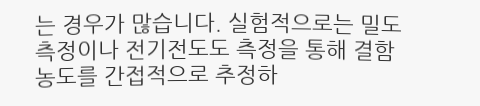는 경우가 많습니다. 실험적으로는 밀도 측정이나 전기전도도 측정을 통해 결함 농도를 간접적으로 추정하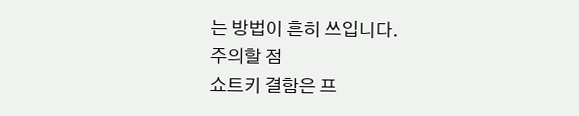는 방법이 흔히 쓰입니다.
주의할 점
쇼트키 결함은 프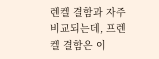렌켈 결함과 자주 비교되는데, 프렌켈 결함은 이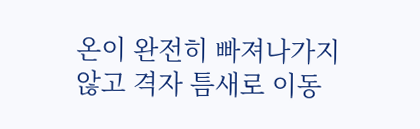온이 완전히 빠져나가지 않고 격자 틈새로 이동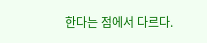한다는 점에서 다르다.